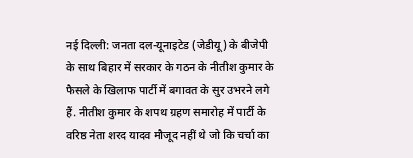नई दिल्ली: जनता दल-यूनाइटेड (जेडीयू) के बीजेपी के साथ बिहार में सरकार के गठन के नीतीश कुमार के फैसले के खिलाफ पार्टी में बगावत के सुर उभरने लगे हैं. नीतीश कुमार के शपथ ग्रहण समारोह में पार्टी के वरिष्ठ नेता शरद यादव मौजूद नहीं थे जो कि चर्चा का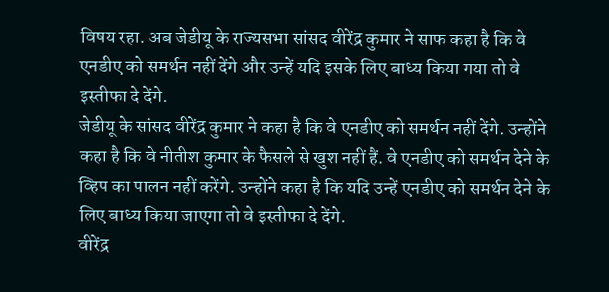विषय रहा. अब जेडीयू के राज्यसभा सांसद वीरेंद्र कुमार ने साफ कहा है कि वे एनडीए को समर्थन नहीं देंगे और उन्हें यदि इसके लिए बाध्य किया गया तो वे इस्तीफा दे देंगे.
जेडीयू के सांसद वीरेंद्र कुमार ने कहा है कि वे एनडीए को समर्थन नहीं देंगे. उन्होंने कहा है कि वे नीतीश कुमार के फैसले से खुश नहीं हैं. वे एनडीए को समर्थन देने के व्हिप का पालन नहीं करेंगे. उन्होंने कहा है कि यदि उन्हें एनडीए को समर्थन देने के लिए बाध्य किया जाएगा तो वे इस्तीफा दे देंगे.
वीरेंद्र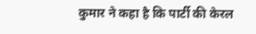कुमार ने कहा है कि पार्टी की केरल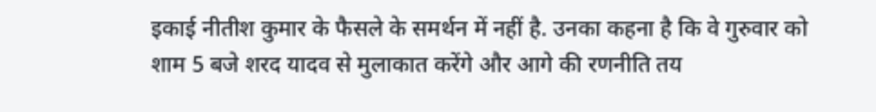इकाई नीतीश कुमार के फैसले के समर्थन में नहीं है. उनका कहना है कि वे गुरुवार को शाम 5 बजे शरद यादव से मुलाकात करेंगे और आगे की रणनीति तय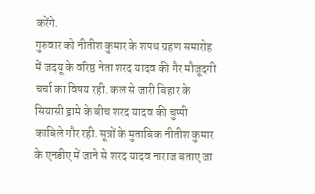करेंगे.
गुरुवार को नीतीश कुमार के शपथ ग्रहण समारोह में जदयू के वरिष्ठ नेता शरद यादव की गैर मौजूदगी चर्चा का विषय रही. कल से जारी बिहार के सियासी ड्रामे के बीच शरद यादव की चुप्पी काबिले गौर रही. सूत्रों के मुताबिक नीतीश कुमार के एनडीए में जाने से शरद यादव नाराज बताए जा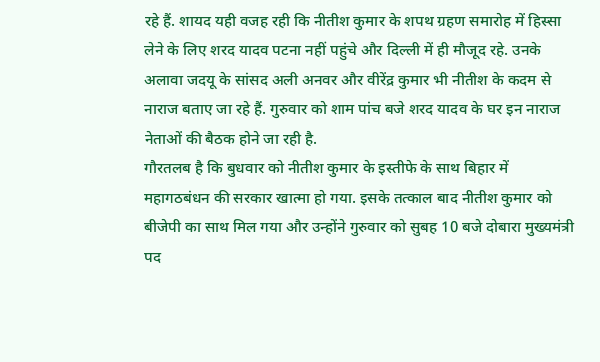रहे हैं. शायद यही वजह रही कि नीतीश कुमार के शपथ ग्रहण समारोह में हिस्सा लेने के लिए शरद यादव पटना नहीं पहुंचे और दिल्ली में ही मौजूद रहे. उनके अलावा जदयू के सांसद अली अनवर और वीरेंद्र कुमार भी नीतीश के कदम से नाराज बताए जा रहे हैं. गुरुवार को शाम पांच बजे शरद यादव के घर इन नाराज नेताओं की बैठक होने जा रही है.
गौरतलब है कि बुधवार को नीतीश कुमार के इस्तीफे के साथ बिहार में महागठबंधन की सरकार खात्मा हो गया. इसके तत्काल बाद नीतीश कुमार को बीजेपी का साथ मिल गया और उन्होंने गुरुवार को सुबह 10 बजे दोबारा मुख्यमंत्री पद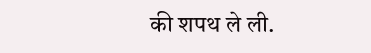की शपथ ले ली.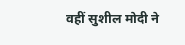वहीं सुशील मोदी ने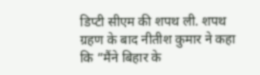डिप्टी सीएम की शपथ ली. शपथ ग्रहण के बाद नीतीश कुमार ने कहा कि ”मैंने बिहार के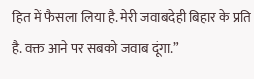हित में फैसला लिया है. मेरी जवाबदेही बिहार के प्रति है. वक्त आने पर सबको जवाब दूंगा.”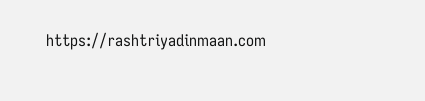https://rashtriyadinmaan.com